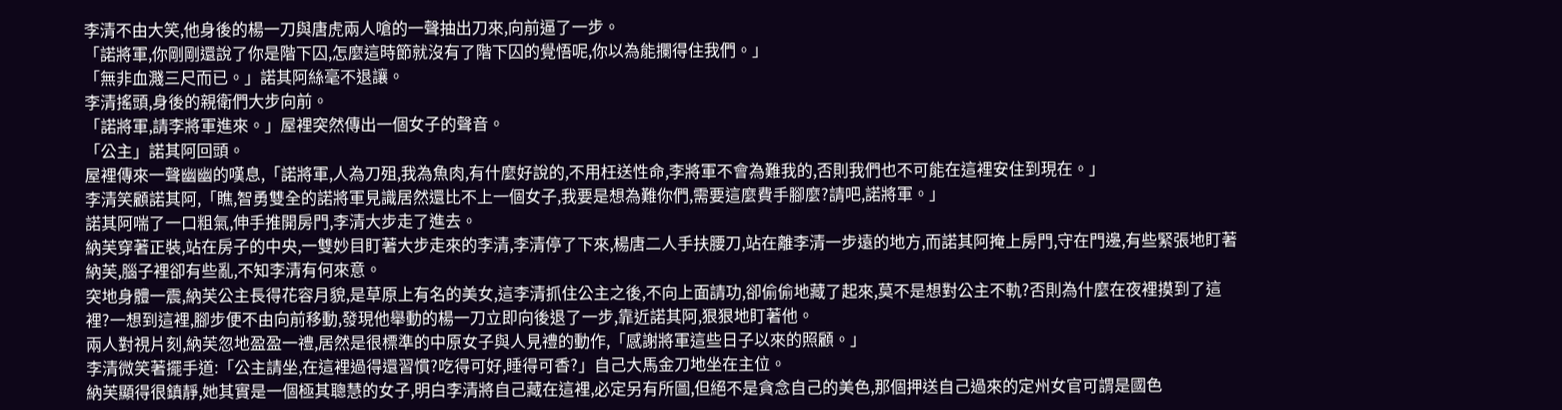李清不由大笑,他身後的楊一刀與唐虎兩人嗆的一聲抽出刀來,向前逼了一步。
「諾將軍,你剛剛還說了你是階下囚,怎麼這時節就沒有了階下囚的覺悟呢,你以為能攔得住我們。」
「無非血濺三尺而已。」諾其阿絲毫不退讓。
李清搖頭,身後的親衛們大步向前。
「諾將軍,請李將軍進來。」屋裡突然傳出一個女子的聲音。
「公主」諾其阿回頭。
屋裡傳來一聲幽幽的嘆息,「諾將軍,人為刀殂,我為魚肉,有什麼好說的,不用枉送性命,李將軍不會為難我的,否則我們也不可能在這裡安住到現在。」
李清笑顧諾其阿,「瞧,智勇雙全的諾將軍見識居然還比不上一個女子,我要是想為難你們,需要這麼費手腳麼?請吧,諾將軍。」
諾其阿喘了一口粗氣,伸手推開房門,李清大步走了進去。
納芙穿著正裝,站在房子的中央,一雙妙目盯著大步走來的李清,李清停了下來,楊唐二人手扶腰刀,站在離李清一步遠的地方,而諾其阿掩上房門,守在門邊,有些緊張地盯著納芙,腦子裡卻有些亂,不知李清有何來意。
突地身體一震,納芙公主長得花容月貌,是草原上有名的美女,這李清抓住公主之後,不向上面請功,卻偷偷地藏了起來,莫不是想對公主不軌?否則為什麼在夜裡摸到了這裡?一想到這裡,腳步便不由向前移動,發現他舉動的楊一刀立即向後退了一步,靠近諾其阿,狠狠地盯著他。
兩人對視片刻,納芙忽地盈盈一禮,居然是很標準的中原女子與人見禮的動作,「感謝將軍這些日子以來的照顧。」
李清微笑著擺手道:「公主請坐,在這裡過得還習慣?吃得可好,睡得可香?」自己大馬金刀地坐在主位。
納芙顯得很鎮靜,她其實是一個極其聰慧的女子,明白李清將自己藏在這裡,必定另有所圖,但絕不是貪念自己的美色,那個押送自己過來的定州女官可謂是國色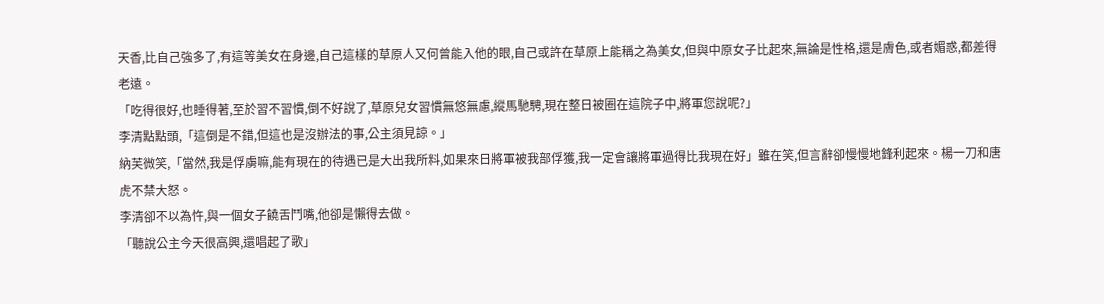天香,比自己強多了,有這等美女在身邊,自己這樣的草原人又何曾能入他的眼,自己或許在草原上能稱之為美女,但與中原女子比起來,無論是性格,還是膚色,或者媚惑,都差得老遠。
「吃得很好,也睡得著,至於習不習慣,倒不好說了,草原兒女習慣無悠無慮,縱馬馳騁,現在整日被圈在這院子中,將軍您說呢?」
李清點點頭,「這倒是不錯,但這也是沒辦法的事,公主須見諒。」
納芙微笑,「當然,我是俘虜嘛,能有現在的待遇已是大出我所料,如果來日將軍被我部俘獲,我一定會讓將軍過得比我現在好」雖在笑,但言辭卻慢慢地鋒利起來。楊一刀和唐虎不禁大怒。
李清卻不以為忤,與一個女子饒舌鬥嘴,他卻是懶得去做。
「聽說公主今天很高興,還唱起了歌」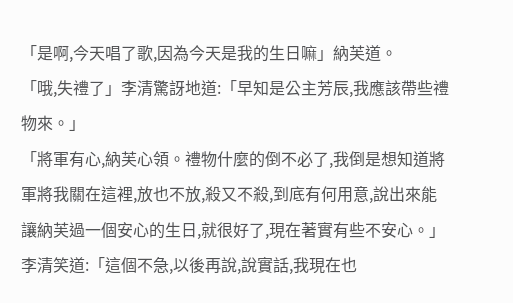「是啊,今天唱了歌,因為今天是我的生日嘛」納芙道。
「哦,失禮了」李清驚訝地道:「早知是公主芳辰,我應該帶些禮物來。」
「將軍有心,納芙心領。禮物什麼的倒不必了,我倒是想知道將軍將我關在這裡,放也不放,殺又不殺,到底有何用意,說出來能讓納芙過一個安心的生日,就很好了,現在著實有些不安心。」
李清笑道:「這個不急,以後再說,說實話,我現在也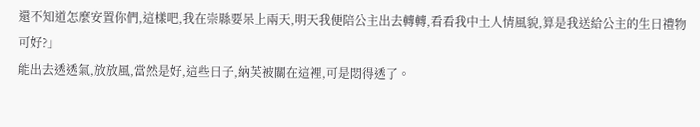還不知道怎麼安置你們,這樣吧,我在崇縣要呆上兩天,明天我便陪公主出去轉轉,看看我中土人情風貌,算是我送給公主的生日禮物可好?」
能出去透透氣,放放風,當然是好,這些日子,納芙被關在這裡,可是悶得透了。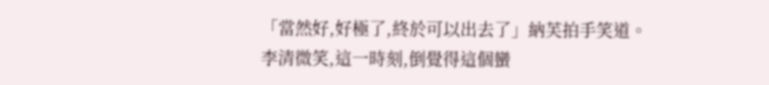「當然好,好極了,終於可以出去了」納芙拍手笑道。
李清微笑,這一時刻,倒覺得這個蠻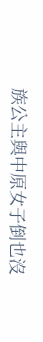族公主與中原女子倒也沒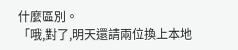什麼區別。
「哦,對了,明天還請兩位換上本地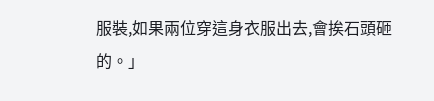服裝,如果兩位穿這身衣服出去,會挨石頭砸的。」